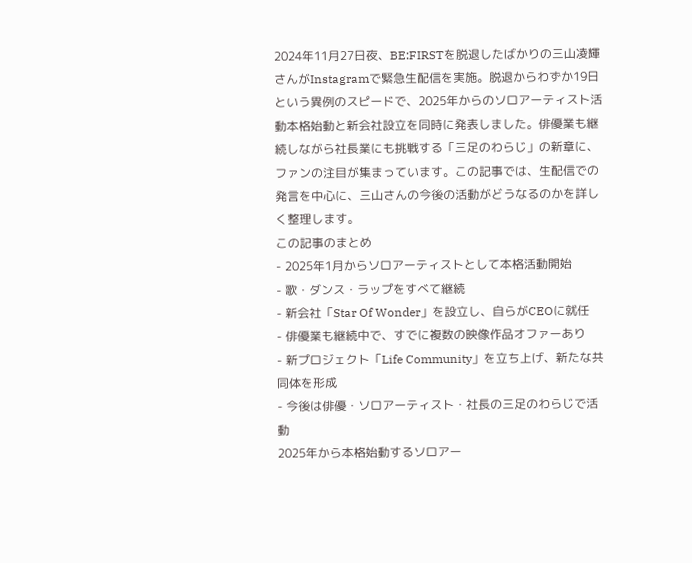2024年11月27日夜、BE:FIRSTを脱退したばかりの三山凌輝さんがInstagramで緊急生配信を実施。脱退からわずか19日という異例のスピードで、2025年からのソロアーティスト活動本格始動と新会社設立を同時に発表しました。俳優業も継続しながら社長業にも挑戦する「三足のわらじ」の新章に、ファンの注目が集まっています。この記事では、生配信での発言を中心に、三山さんの今後の活動がどうなるのかを詳しく整理します。
この記事のまとめ
- 2025年1月からソロアーティストとして本格活動開始
- 歌・ダンス・ラップをすべて継続
- 新会社「Star Of Wonder」を設立し、自らがCEOに就任
- 俳優業も継続中で、すでに複数の映像作品オファーあり
- 新プロジェクト「Life Community」を立ち上げ、新たな共同体を形成
- 今後は俳優・ソロアーティスト・社長の三足のわらじで活動
2025年から本格始動するソロアー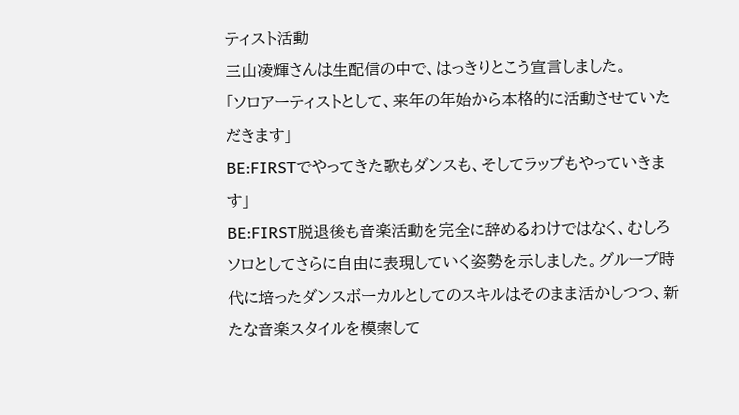ティスト活動
三山凌輝さんは生配信の中で、はっきりとこう宣言しました。
「ソロアーティストとして、来年の年始から本格的に活動させていただきます」
BE:FIRSTでやってきた歌もダンスも、そしてラップもやっていきます」
BE:FIRST脱退後も音楽活動を完全に辞めるわけではなく、むしろソロとしてさらに自由に表現していく姿勢を示しました。グループ時代に培ったダンスボーカルとしてのスキルはそのまま活かしつつ、新たな音楽スタイルを模索して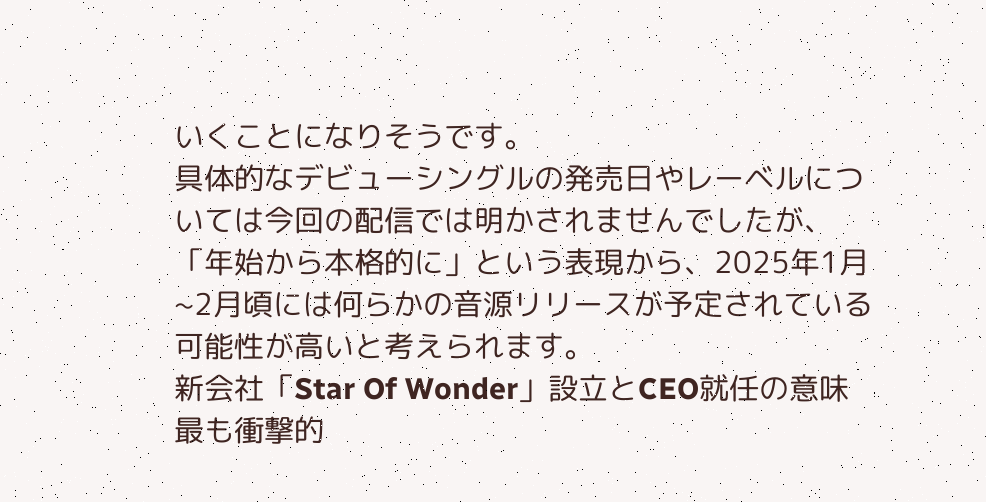いくことになりそうです。
具体的なデビューシングルの発売日やレーベルについては今回の配信では明かされませんでしたが、「年始から本格的に」という表現から、2025年1月~2月頃には何らかの音源リリースが予定されている可能性が高いと考えられます。
新会社「Star Of Wonder」設立とCEO就任の意味
最も衝撃的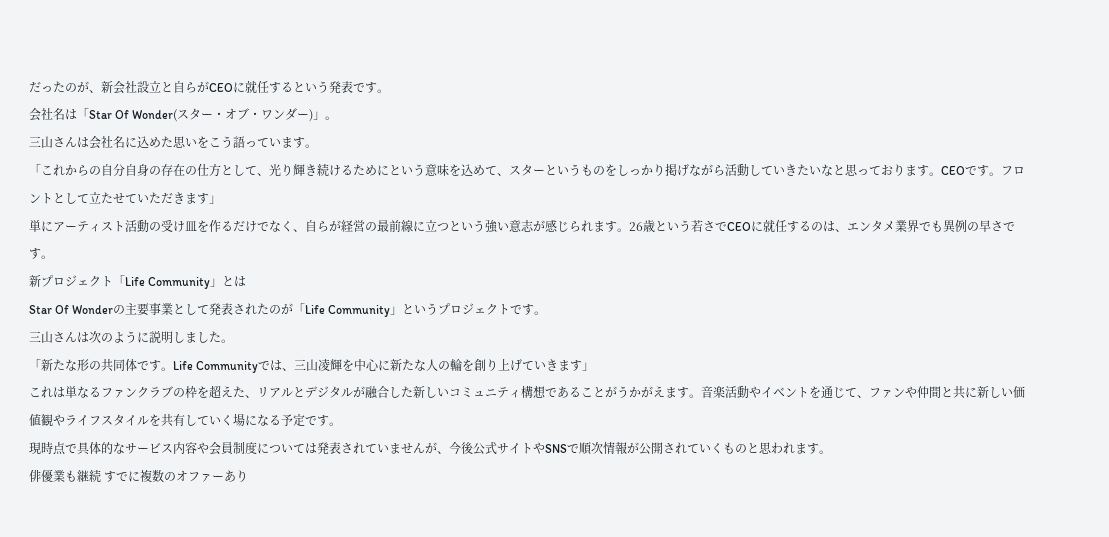だったのが、新会社設立と自らがCEOに就任するという発表です。
会社名は「Star Of Wonder(スター・オブ・ワンダー)」。
三山さんは会社名に込めた思いをこう語っています。
「これからの自分自身の存在の仕方として、光り輝き続けるためにという意味を込めて、スターというものをしっかり掲げながら活動していきたいなと思っております。CEOです。フロントとして立たせていただきます」
単にアーティスト活動の受け皿を作るだけでなく、自らが経営の最前線に立つという強い意志が感じられます。26歳という若さでCEOに就任するのは、エンタメ業界でも異例の早さです。
新プロジェクト「Life Community」とは
Star Of Wonderの主要事業として発表されたのが「Life Community」というプロジェクトです。
三山さんは次のように説明しました。
「新たな形の共同体です。Life Communityでは、三山凌輝を中心に新たな人の輪を創り上げていきます」
これは単なるファンクラブの枠を超えた、リアルとデジタルが融合した新しいコミュニティ構想であることがうかがえます。音楽活動やイベントを通じて、ファンや仲間と共に新しい価値観やライフスタイルを共有していく場になる予定です。
現時点で具体的なサービス内容や会員制度については発表されていませんが、今後公式サイトやSNSで順次情報が公開されていくものと思われます。
俳優業も継続 すでに複数のオファーあり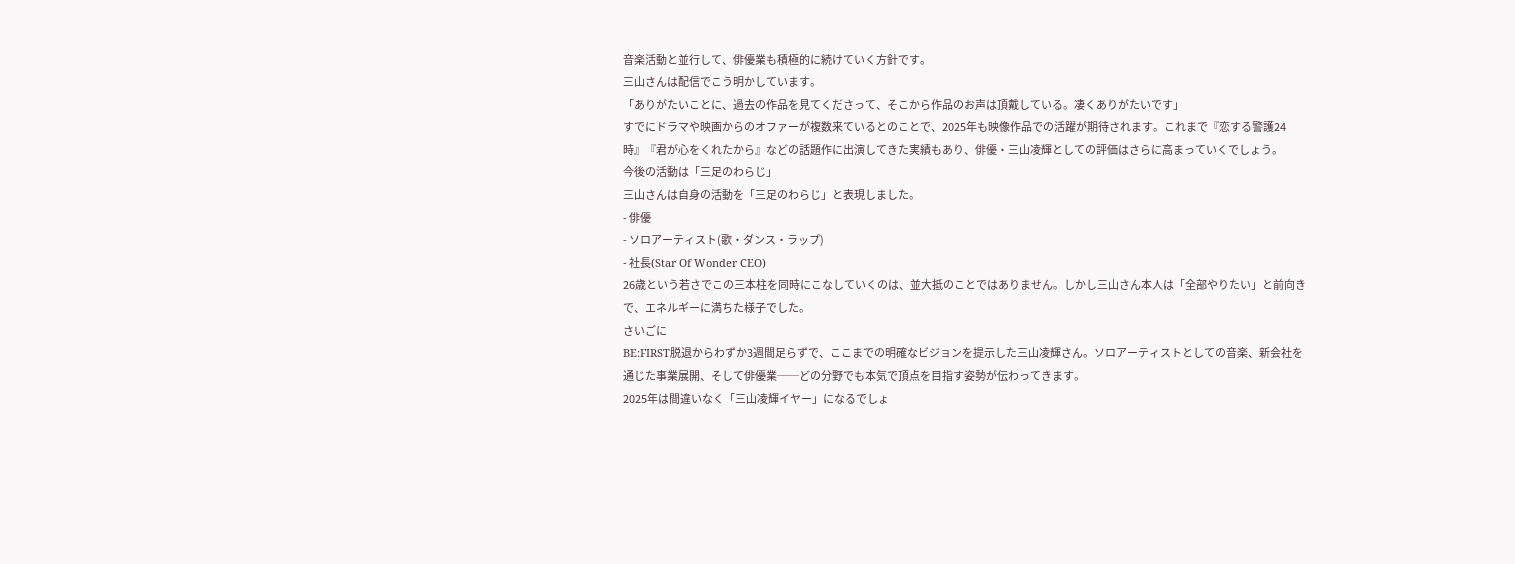音楽活動と並行して、俳優業も積極的に続けていく方針です。
三山さんは配信でこう明かしています。
「ありがたいことに、過去の作品を見てくださって、そこから作品のお声は頂戴している。凄くありがたいです」
すでにドラマや映画からのオファーが複数来ているとのことで、2025年も映像作品での活躍が期待されます。これまで『恋する警護24時』『君が心をくれたから』などの話題作に出演してきた実績もあり、俳優・三山凌輝としての評価はさらに高まっていくでしょう。
今後の活動は「三足のわらじ」
三山さんは自身の活動を「三足のわらじ」と表現しました。
- 俳優
- ソロアーティスト(歌・ダンス・ラップ)
- 社長(Star Of Wonder CEO)
26歳という若さでこの三本柱を同時にこなしていくのは、並大抵のことではありません。しかし三山さん本人は「全部やりたい」と前向きで、エネルギーに満ちた様子でした。
さいごに
BE:FIRST脱退からわずか3週間足らずで、ここまでの明確なビジョンを提示した三山凌輝さん。ソロアーティストとしての音楽、新会社を通じた事業展開、そして俳優業──どの分野でも本気で頂点を目指す姿勢が伝わってきます。
2025年は間違いなく「三山凌輝イヤー」になるでしょ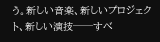う。新しい音楽、新しいプロジェクト、新しい演技──すべ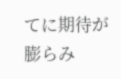てに期待が膨らみ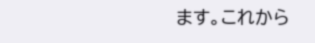ます。これから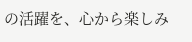の活躍を、心から楽しみ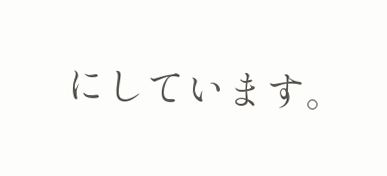にしています。